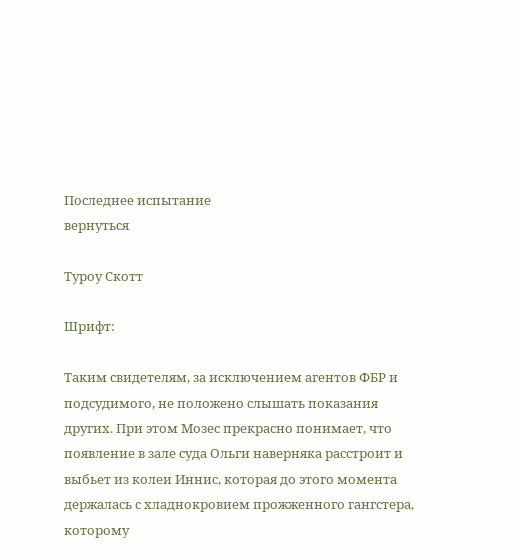Последнее испытание
вернуться

Туроу Скотт

Шрифт:

Таким свидетелям, за исключением агентов ФБР и подсудимого, не положено слышать показания других. При этом Мозес прекрасно понимает, что появление в зале суда Ольги наверняка расстроит и выбьет из колеи Иннис, которая до этого момента держалась с хладнокровием прожженного гангстера, которому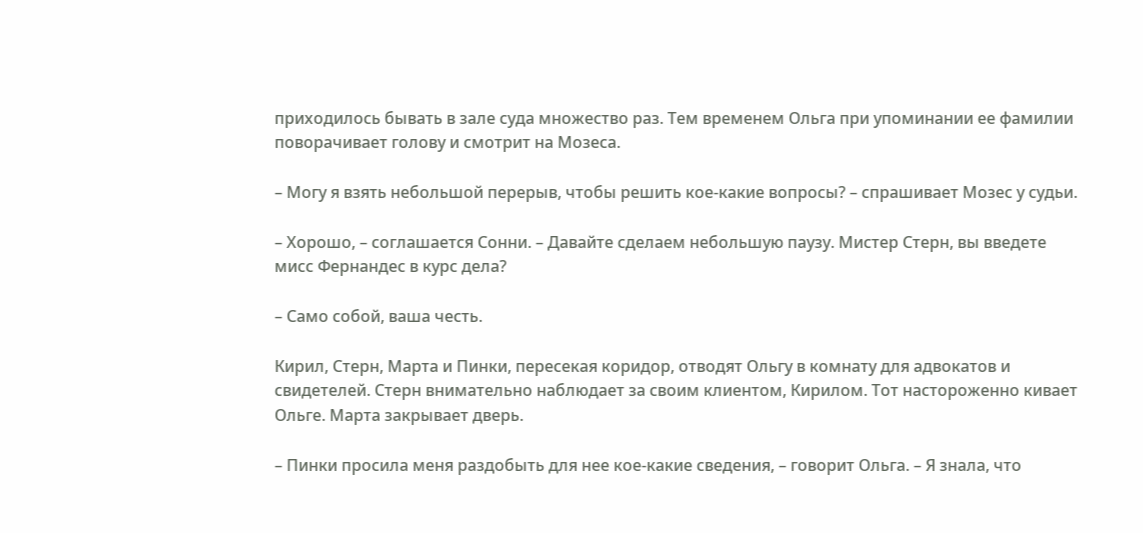приходилось бывать в зале суда множество раз. Тем временем Ольга при упоминании ее фамилии поворачивает голову и смотрит на Мозеса.

– Могу я взять небольшой перерыв, чтобы решить кое-какие вопросы? – спрашивает Мозес у судьи.

– Хорошо, – соглашается Сонни. – Давайте сделаем небольшую паузу. Мистер Стерн, вы введете мисс Фернандес в курс дела?

– Само собой, ваша честь.

Кирил, Стерн, Марта и Пинки, пересекая коридор, отводят Ольгу в комнату для адвокатов и свидетелей. Стерн внимательно наблюдает за своим клиентом, Кирилом. Тот настороженно кивает Ольге. Марта закрывает дверь.

– Пинки просила меня раздобыть для нее кое-какие сведения, – говорит Ольга. – Я знала, что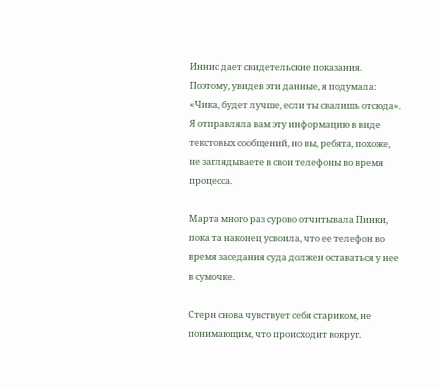Иннис дает свидетельские показания. Поэтому, увидев эти данные, я подумала: «Чика, будет лучше, если ты свалишь отсюда». Я отправляла вам эту информацию в виде текстовых сообщений, но вы, ребята, похоже, не заглядываете в свои телефоны во время процесса.

Марта много раз сурово отчитывала Пинки, пока та наконец усвоила, что ее телефон во время заседания суда должен оставаться у нее в сумочке.

Стерн снова чувствует себя стариком, не понимающим, что происходит вокруг.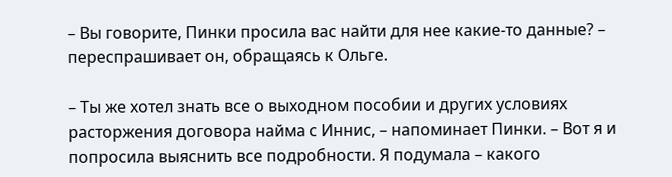– Вы говорите, Пинки просила вас найти для нее какие-то данные? – переспрашивает он, обращаясь к Ольге.

– Ты же хотел знать все о выходном пособии и других условиях расторжения договора найма с Иннис, – напоминает Пинки. – Вот я и попросила выяснить все подробности. Я подумала – какого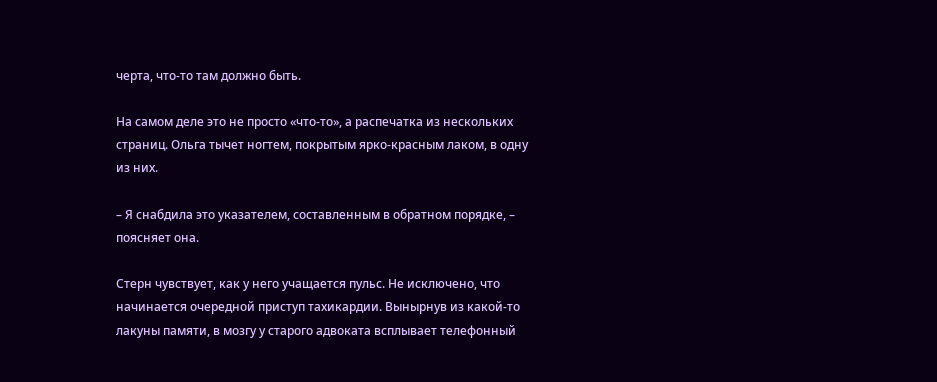черта, что-то там должно быть.

На самом деле это не просто «что-то», а распечатка из нескольких страниц. Ольга тычет ногтем, покрытым ярко-красным лаком, в одну из них.

– Я снабдила это указателем, составленным в обратном порядке, – поясняет она.

Стерн чувствует, как у него учащается пульс. Не исключено, что начинается очередной приступ тахикардии. Вынырнув из какой-то лакуны памяти, в мозгу у старого адвоката всплывает телефонный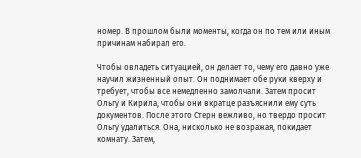номер. В прошлом были моменты, когда он по тем или иным причинам набирал его.

Чтобы овладеть ситуацией, он делает то, чему его давно уже научил жизненный опыт. Он поднимает обе руки кверху и требует, чтобы все немедленно замолчали. Затем просит Ольгу и Кирила, чтобы они вкратце разъяснили ему суть документов. После этого Стерн вежливо, но твердо просит Ольгу удалиться. Она, нисколько не возражая, покидает комнату. Затем,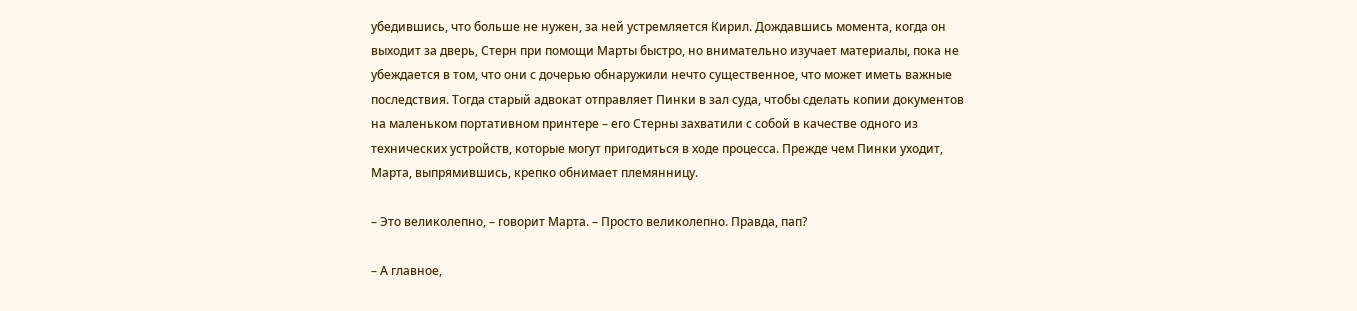убедившись, что больше не нужен, за ней устремляется Кирил. Дождавшись момента, когда он выходит за дверь, Стерн при помощи Марты быстро, но внимательно изучает материалы, пока не убеждается в том, что они с дочерью обнаружили нечто существенное, что может иметь важные последствия. Тогда старый адвокат отправляет Пинки в зал суда, чтобы сделать копии документов на маленьком портативном принтере – его Стерны захватили с собой в качестве одного из технических устройств, которые могут пригодиться в ходе процесса. Прежде чем Пинки уходит, Марта, выпрямившись, крепко обнимает племянницу.

– Это великолепно, – говорит Марта. – Просто великолепно. Правда, пап?

– А главное,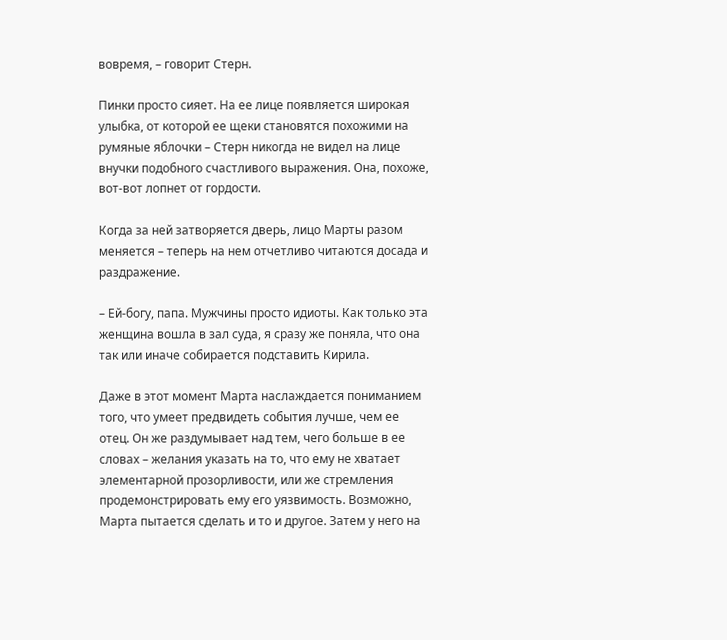вовремя, – говорит Стерн.

Пинки просто сияет. На ее лице появляется широкая улыбка, от которой ее щеки становятся похожими на румяные яблочки – Стерн никогда не видел на лице внучки подобного счастливого выражения. Она, похоже, вот-вот лопнет от гордости.

Когда за ней затворяется дверь, лицо Марты разом меняется – теперь на нем отчетливо читаются досада и раздражение.

– Ей-богу, папа. Мужчины просто идиоты. Как только эта женщина вошла в зал суда, я сразу же поняла, что она так или иначе собирается подставить Кирила.

Даже в этот момент Марта наслаждается пониманием того, что умеет предвидеть события лучше, чем ее отец. Он же раздумывает над тем, чего больше в ее словах – желания указать на то, что ему не хватает элементарной прозорливости, или же стремления продемонстрировать ему его уязвимость. Возможно, Марта пытается сделать и то и другое. Затем у него на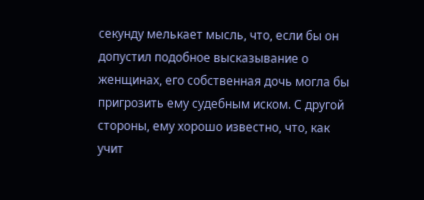секунду мелькает мысль, что, если бы он допустил подобное высказывание о женщинах, его собственная дочь могла бы пригрозить ему судебным иском. С другой стороны, ему хорошо известно, что, как учит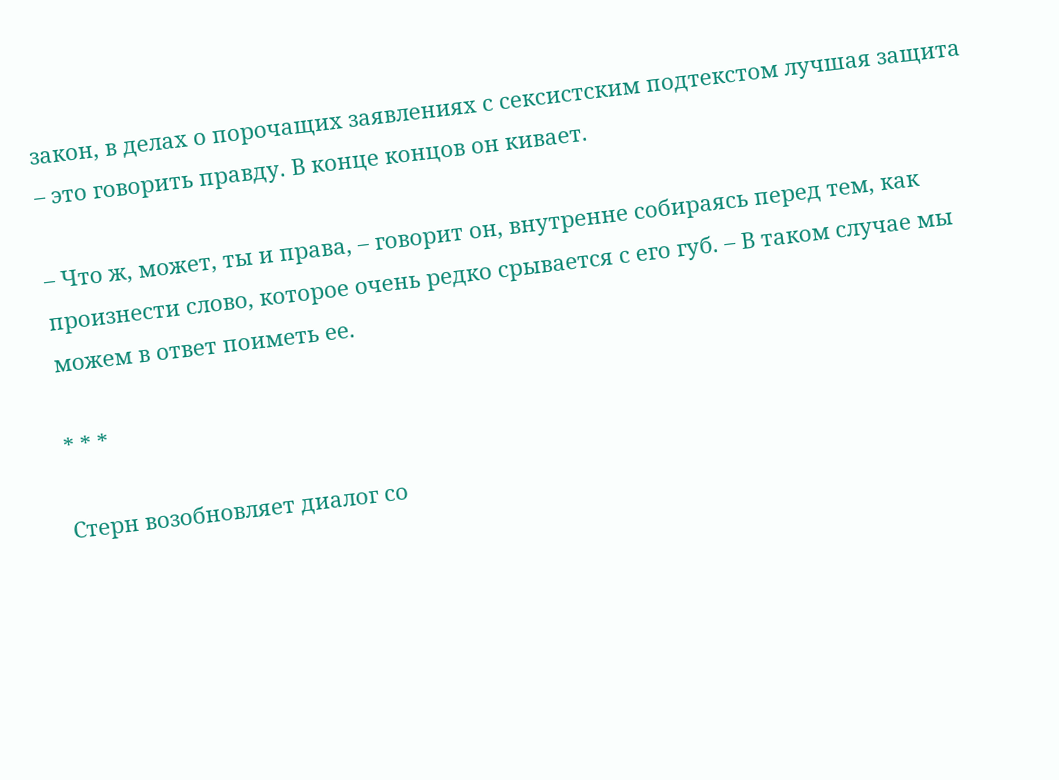закон, в делах о порочащих заявлениях с сексистским подтекстом лучшая защита – это говорить правду. В конце концов он кивает.

– Что ж, может, ты и права, – говорит он, внутренне собираясь перед тем, как произнести слово, которое очень редко срывается с его губ. – В таком случае мы можем в ответ поиметь ее.

* * *

Стерн возобновляет диалог со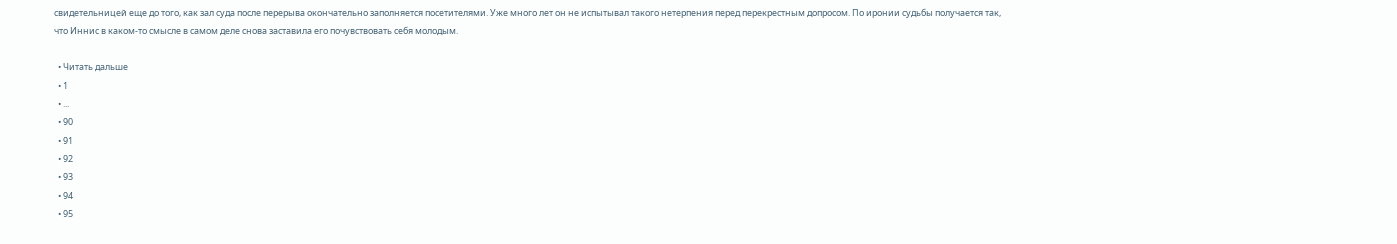свидетельницей еще до того, как зал суда после перерыва окончательно заполняется посетителями. Уже много лет он не испытывал такого нетерпения перед перекрестным допросом. По иронии судьбы получается так, что Иннис в каком-то смысле в самом деле снова заставила его почувствовать себя молодым.

  • Читать дальше
  • 1
  • ...
  • 90
  • 91
  • 92
  • 93
  • 94
  • 95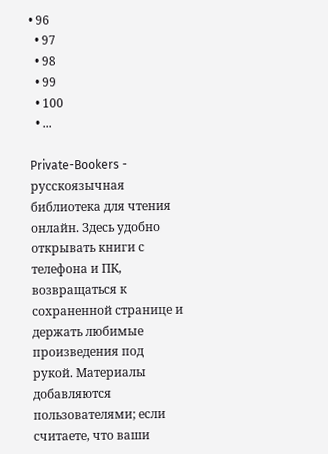• 96
  • 97
  • 98
  • 99
  • 100
  • ...

Private-Bookers - русскоязычная библиотека для чтения онлайн. Здесь удобно открывать книги с телефона и ПК, возвращаться к сохраненной странице и держать любимые произведения под рукой. Материалы добавляются пользователями; если считаете, что ваши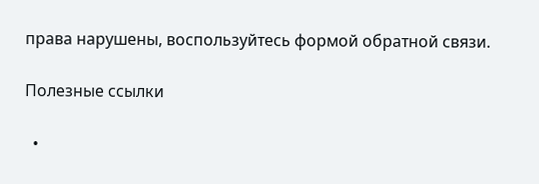права нарушены, воспользуйтесь формой обратной связи.

Полезные ссылки

  •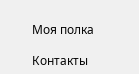Моя полка

Контакты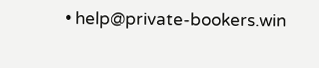• help@private-bookers.win